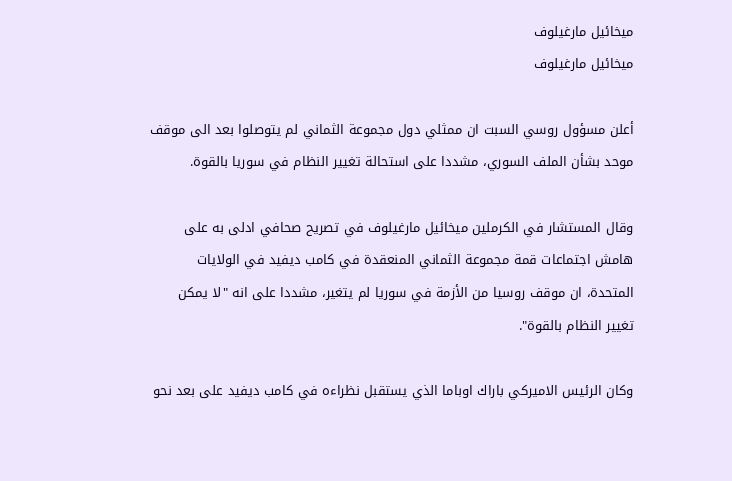ميخائيل مارغيلوف
ميخائيل مارغيلوف

أعلن مسؤول روسي السبت ان ممثلي دول مجموعة الثماني لم يتوصلوا بعد الى موقف موحد بشأن الملف السوري، مشددا على استحالة تغيير النظام في سوريا بالقوة.

وقال المستشار في الكرملين ميخائيل مارغيلوف في تصريح صحافي ادلى به على هامش اجتماعات قمة مجموعة الثماني المنعقدة في كامب ديفيد في الولايات المتحدة، ان موقف روسيا من الأزمة في سوريا لم يتغير، مشددا على انه "لا يمكن تغيير النظام بالقوة".

وكان الرئيس الاميركي باراك اوباما الذي يستقبل نظراءه في كامب ديفيد على بعد نحو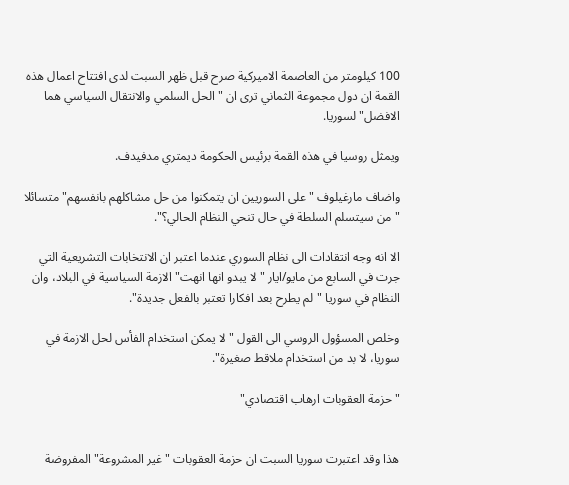100 كيلومتر من العاصمة الاميركية صرح قبل ظهر السبت لدى افتتاح اعمال هذه القمة ان دول مجموعة الثماني ترى ان "الحل السلمي والانتقال السياسي هما الافضل" لسوريا.

ويمثل روسيا في هذه القمة برئيس الحكومة ديمتري مدفيدف.

واضاف مارغيلوف "على السوريين ان يتمكنوا من حل مشاكلهم بانفسهم" متسائلا "من سيتسلم السلطة في حال تنحي النظام الحالي؟".

الا انه وجه انتقادات الى نظام السوري عندما اعتبر ان الانتخابات التشريعية التي جرت في السابع من مايو/ايار "لا يبدو انها انهت" الازمة السياسية في البلاد، وان النظام في سوريا "لم يطرح بعد افكارا تعتبر بالفعل جديدة".

وخلص المسؤول الروسي الى القول "لا يمكن استخدام الفأس لحل الازمة في سوريا، لا بد من استخدام ملاقط صغيرة".

"حزمة العقوبات ارهاب اقتصادي"


هذا وقد اعتبرت سوريا السبت ان حزمة العقوبات "غير المشروعة" المفروضة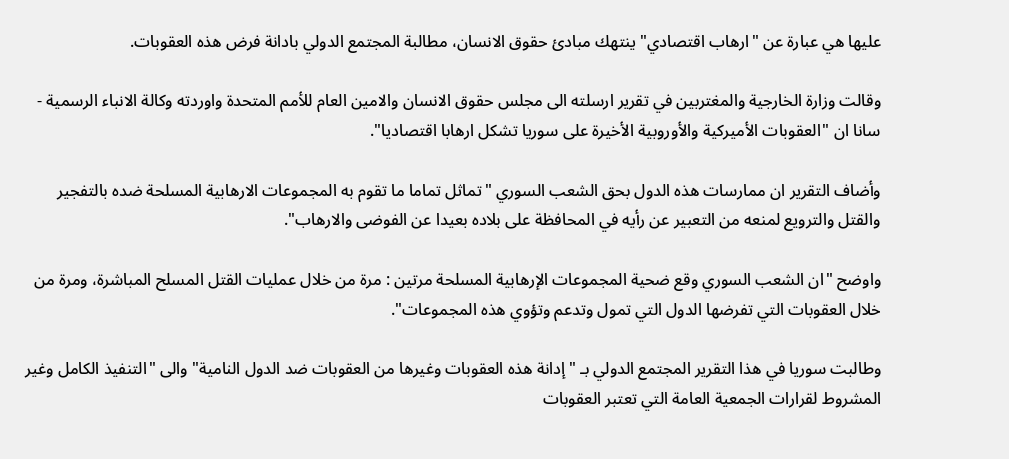عليها هي عبارة عن "ارهاب اقتصادي" ينتهك مبادئ حقوق الانسان، مطالبة المجتمع الدولي بادانة فرض هذه العقوبات.

وقالت وزارة الخارجية والمغتربين في تقرير ارسلته الى مجلس حقوق الانسان والامين العام للأمم المتحدة واوردته وكالة الانباء الرسمية - سانا ان "العقوبات الأميركية والأوروبية الأخيرة على سوريا تشكل ارهابا اقتصاديا".

وأضاف التقرير ان ممارسات هذه الدول بحق الشعب السوري "تماثل تماما ما تقوم به المجموعات الارهابية المسلحة ضده بالتفجير والقتل والترويع لمنعه من التعبير عن رأيه في المحافظة على بلاده بعيدا عن الفوضى والارهاب".

واوضح "ان الشعب السوري وقع ضحية المجموعات الإرهابية المسلحة مرتين : مرة من خلال عمليات القتل المسلح المباشرة، ومرة من خلال العقوبات التي تفرضها الدول التي تمول وتدعم وتؤوي هذه المجموعات".

وطالبت سوريا في هذا التقرير المجتمع الدولي بـ "إدانة هذه العقوبات وغيرها من العقوبات ضد الدول النامية" والى "التنفيذ الكامل وغير المشروط لقرارات الجمعية العامة التي تعتبر العقوبات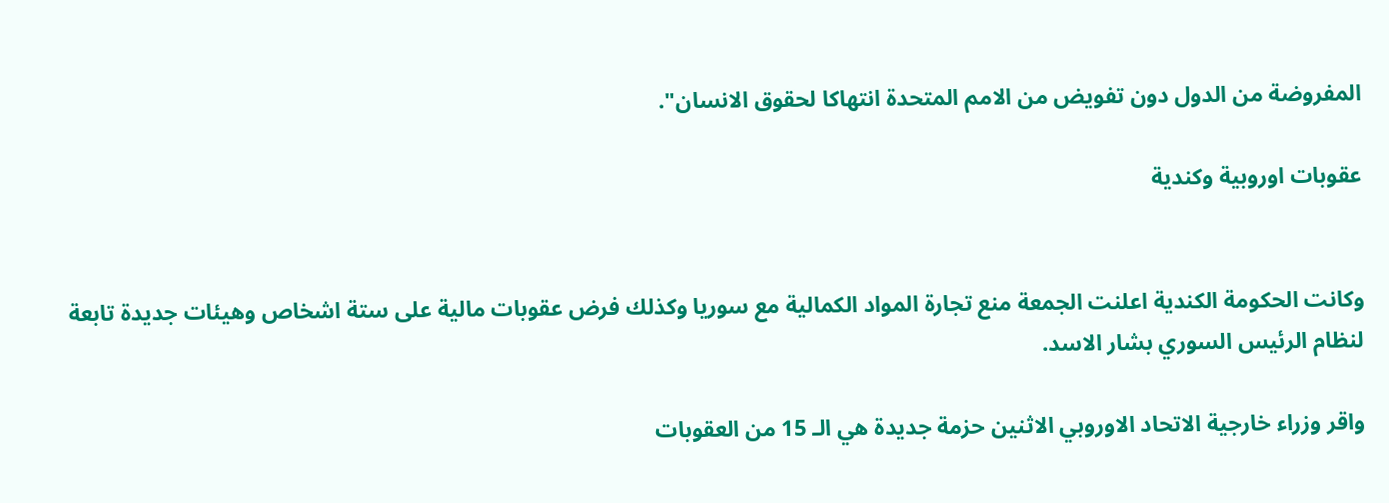المفروضة من الدول دون تفويض من الامم المتحدة انتهاكا لحقوق الانسان".

عقوبات اوروبية وكندية


وكانت الحكومة الكندية اعلنت الجمعة منع تجارة المواد الكمالية مع سوريا وكذلك فرض عقوبات مالية على ستة اشخاص وهيئات جديدة تابعة لنظام الرئيس السوري بشار الاسد.

واقر وزراء خارجية الاتحاد الاوروبي الاثنين حزمة جديدة هي الـ 15 من العقوبات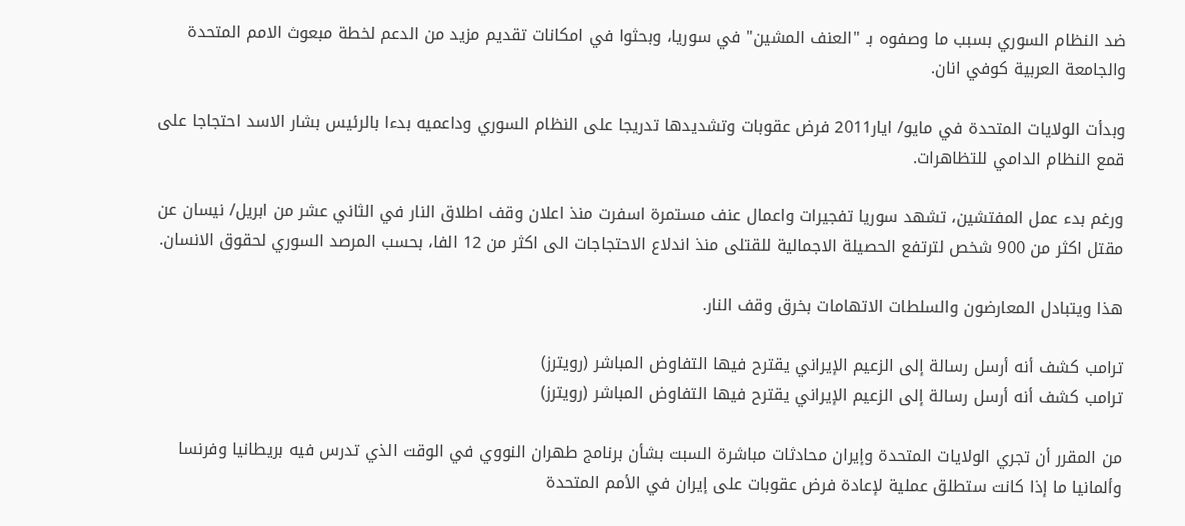ضد النظام السوري بسبب ما وصفوه بـ "العنف المشين" في سوريا، وبحثوا في امكانات تقديم مزيد من الدعم لخطة مبعوث الامم المتحدة والجامعة العربية كوفي انان.

وبدأت الولايات المتحدة في مايو/ ايار2011 فرض عقوبات وتشديدها تدريجا على النظام السوري وداعميه بدءا بالرئيس بشار الاسد احتجاجا على قمع النظام الدامي للتظاهرات.

ورغم بدء عمل المفتشين، تشهد سوريا تفجيرات واعمال عنف مستمرة اسفرت منذ اعلان وقف اطلاق النار في الثاني عشر من ابريل/ نيسان عن مقتل اكثر من 900 شخص لترتفع الحصيلة الاجمالية للقتلى منذ اندلاع الاحتجاجات الى اكثر من 12 الفا، بحسب المرصد السوري لحقوق الانسان.

هذا ويتبادل المعارضون والسلطات الاتهامات بخرق وقف النار.

ترامب كشف أنه أرسل رسالة إلى الزعيم الإيراني يقترح فيها التفاوض المباشر (رويترز)
ترامب كشف أنه أرسل رسالة إلى الزعيم الإيراني يقترح فيها التفاوض المباشر (رويترز)

من المقرر أن تجري الولايات المتحدة وإيران محادثات مباشرة السبت بشأن برنامج طهران النووي في الوقت الذي تدرس فيه بريطانيا وفرنسا وألمانيا ما إذا كانت ستطلق عملية لإعادة فرض عقوبات على إيران في الأمم المتحدة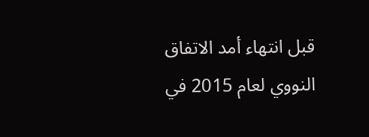قبل انتهاء أمد الاتفاق النووي لعام 2015 في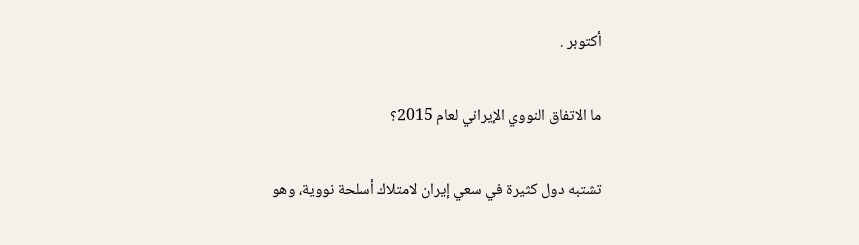أكتوبر .

ما الاتفاق النووي الإيراني لعام 2015؟

تشتبه دول كثيرة في سعي إيران لامتلاك أسلحة نووية، وهو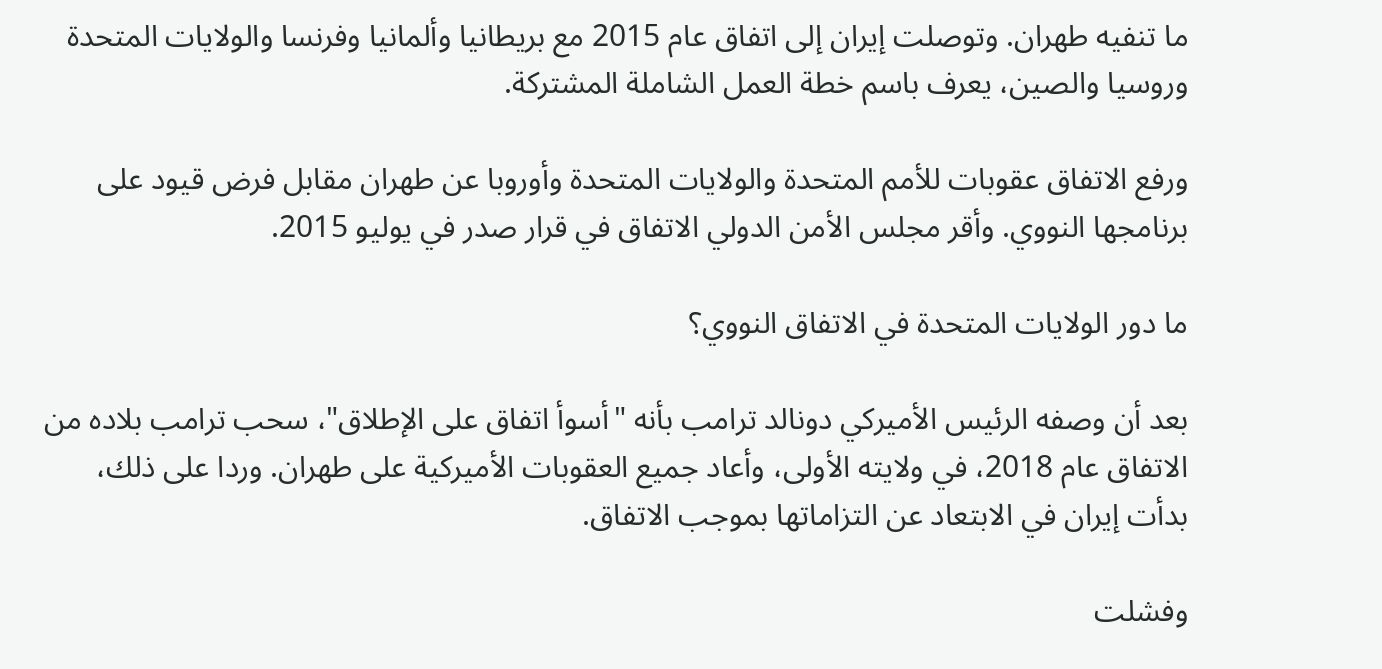ما تنفيه طهران. وتوصلت إيران إلى اتفاق عام 2015 مع بريطانيا وألمانيا وفرنسا والولايات المتحدة وروسيا والصين، يعرف باسم خطة العمل الشاملة المشتركة.

ورفع الاتفاق عقوبات للأمم المتحدة والولايات المتحدة وأوروبا عن طهران مقابل فرض قيود على برنامجها النووي. وأقر مجلس الأمن الدولي الاتفاق في قرار صدر في يوليو 2015.

ما دور الولايات المتحدة في الاتفاق النووي؟

بعد أن وصفه الرئيس الأميركي دونالد ترامب بأنه "أسوأ اتفاق على الإطلاق"، سحب ترامب بلاده من الاتفاق عام 2018، في ولايته الأولى، وأعاد جميع العقوبات الأميركية على طهران. وردا على ذلك، بدأت إيران في الابتعاد عن التزاماتها بموجب الاتفاق.

وفشلت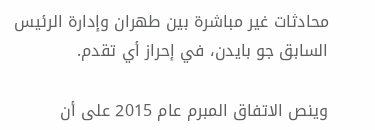محادثات غير مباشرة بين طهران وإدارة الرئيس السابق جو بايدن، في إحراز أي تقدم.

وينص الاتفاق المبرم عام 2015 على أن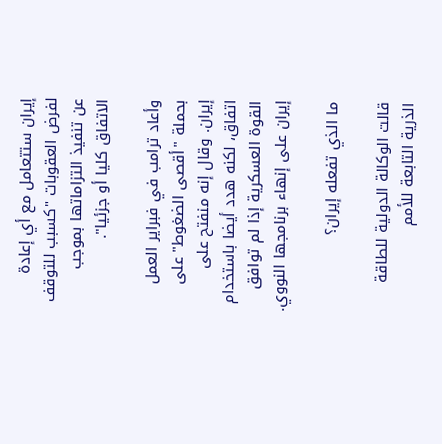إيران ستتعامل مع أي إعادة لفرض العقوبات "كسبب للتوقف عن تنفيذ التزاماتها بموجب الاتفاق كليا أو جزئيا".

وأعاد ترامب في فبراير العمل بحملة "أقصى الضغوط" على إيران. وقال إنه منفتح على اتفاق، لكنه هدد أيضا باستخدام القوة العسكرية إذا لم توافق إيران على إنهاء برنامجها النووي.

ما الذي تفعله إيران؟

قالت الوكالة الدولية للطاقة الذرية التابعة للأمم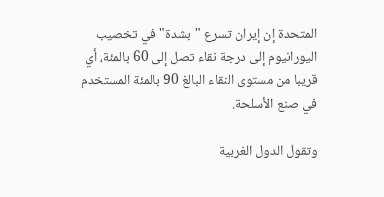المتحدة إن إيران تسرع "بشدة" في تخصيب اليورانيوم إلى درجة نقاء تصل إلى 60 بالمئة، أي قريبا من مستوى النقاء البالغ 90 بالمئة المستخدم في صنع الأسلحة.

وتقول الدول الغربية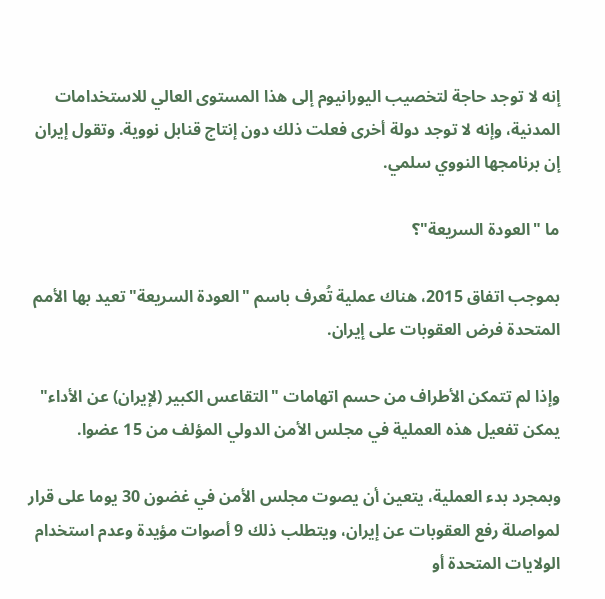إنه لا توجد حاجة لتخصيب اليورانيوم إلى هذا المستوى العالي للاستخدامات المدنية، وإنه لا توجد دولة أخرى فعلت ذلك دون إنتاج قنابل نووية. وتقول إيران إن برنامجها النووي سلمي.

ما "العودة السريعة"؟

بموجب اتفاق 2015، هناك عملية تُعرف باسم "العودة السريعة" تعيد بها الأمم المتحدة فرض العقوبات على إيران.

وإذا لم تتمكن الأطراف من حسم اتهامات "التقاعس الكبير (لإيران) عن الأداء" يمكن تفعيل هذه العملية في مجلس الأمن الدولي المؤلف من 15 عضوا.

وبمجرد بدء العملية، يتعين أن يصوت مجلس الأمن في غضون 30 يوما على قرار لمواصلة رفع العقوبات عن إيران، ويتطلب ذلك 9 أصوات مؤيدة وعدم استخدام الولايات المتحدة أو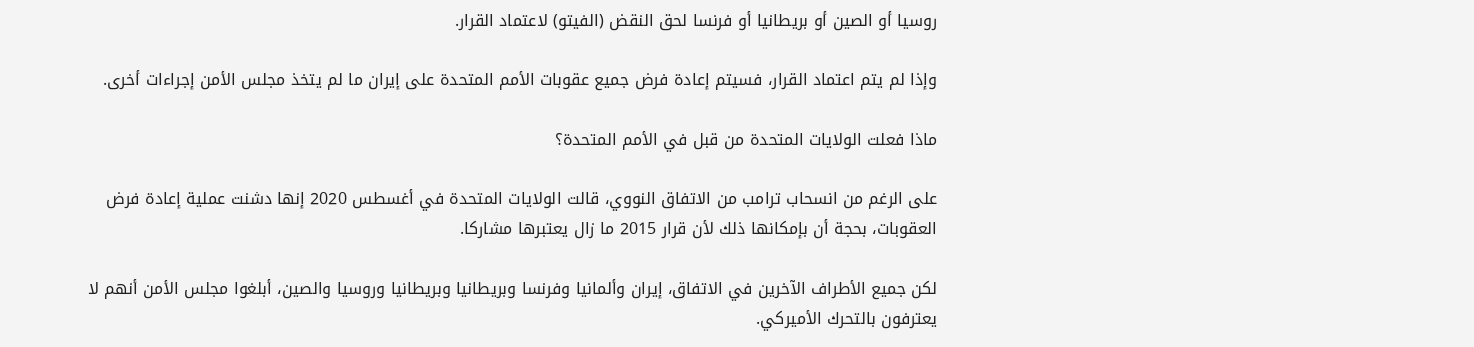روسيا أو الصين أو بريطانيا أو فرنسا لحق النقض (الفيتو) لاعتماد القرار.

وإذا لم يتم اعتماد القرار، فسيتم إعادة فرض جميع عقوبات الأمم المتحدة على إيران ما لم يتخذ مجلس الأمن إجراءات أخرى.

ماذا فعلت الولايات المتحدة من قبل في الأمم المتحدة؟

على الرغم من انسحاب ترامب من الاتفاق النووي، قالت الولايات المتحدة في أغسطس 2020 إنها دشنت عملية إعادة فرض العقوبات، بحجة أن بإمكانها ذلك لأن قرار 2015 ما زال يعتبرها مشاركا.

لكن جميع الأطراف الآخرين في الاتفاق، إيران وألمانيا وفرنسا وبريطانيا وبريطانيا وروسيا والصين، أبلغوا مجلس الأمن أنهم لا يعترفون بالتحرك الأميركي.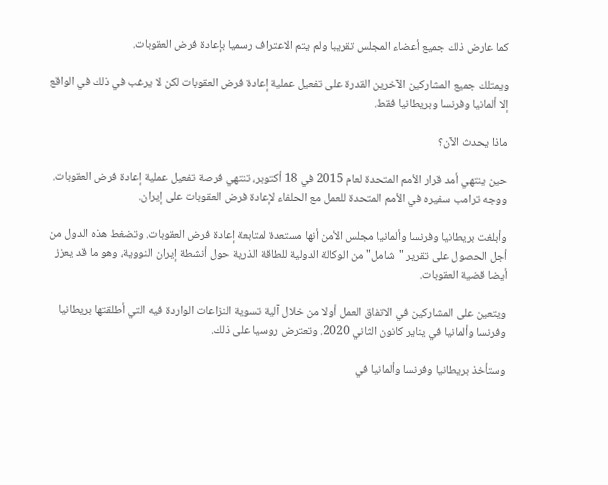كما عارض ذلك جميع أعضاء المجلس تقريبا ولم يتم الاعتراف رسميا بإعادة فرض العقوبات.

ويمتلك جميع المشاركين الآخرين القدرة على تفعيل عملية إعادة فرض العقوبات لكن لا يرغب في ذلك في الواقع إلا ألمانيا وفرنسا وبريطانيا فقط.

ماذا يحدث الآن؟

حين ينتهي أمد قرار الأمم المتحدة لعام 2015 في 18 أكتوبر، تنتهي فرصة تفعيل عملية إعادة فرض العقوبات. ووجه ترامب سفيره في الأمم المتحدة للعمل مع الحلفاء لإعادة فرض العقوبات على إيران.

وأبلغت بريطانيا وفرنسا وألمانيا مجلس الأمن أنها مستعدة لمتابعة إعادة فرض العقوبات. وتضغط هذه الدول من أجل الحصول على تقرير "شامل" من الوكالة الدولية للطاقة الذرية حول أنشطة إيران النووية، وهو ما قد يعزز أيضا قضية العقوبات.

ويتعين على المشاركين في الاتفاق العمل أولا من خلال آلية تسوية النزاعات الواردة فيه التي أطلقتها بريطانيا وفرنسا وألمانيا في يناير كانون الثاني 2020. وتعترض روسيا على ذلك.

وستأخذ بريطانيا وفرنسا وألمانيا في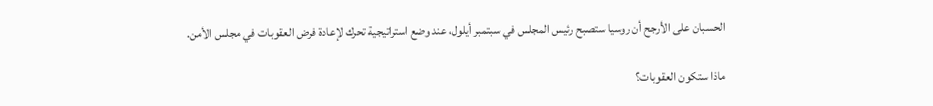الحسبان على الأرجح أن روسيا ستصبح رئيس المجلس في سبتمبر أيلول، عند وضع استراتيجية تحرك لإعادة فرض العقوبات في مجلس الأمن.

ماذا ستكون العقوبات؟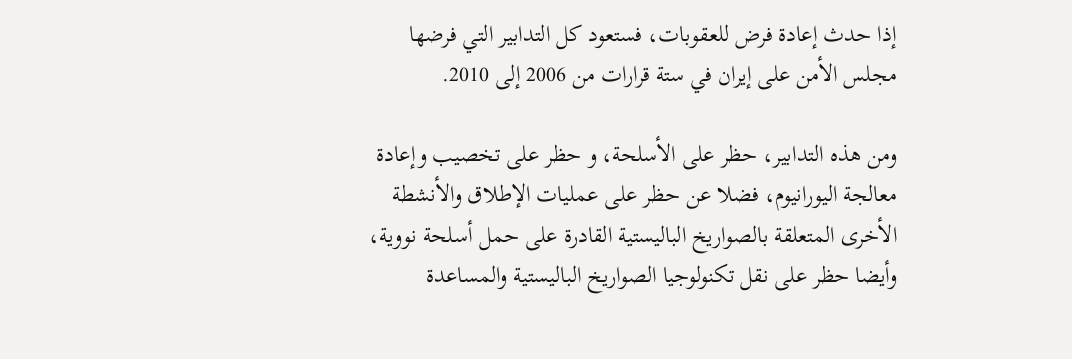إذا حدث إعادة فرض للعقوبات، فستعود كل التدابير التي فرضها مجلس الأمن على إيران في ستة قرارات من 2006 إلى 2010.

ومن هذه التدابير، حظر على الأسلحة، و حظر على تخصيب وإعادة معالجة اليورانيوم، فضلا عن حظر على عمليات الإطلاق والأنشطة الأخرى المتعلقة بالصواريخ الباليستية القادرة على حمل أسلحة نووية، وأيضا حظر على نقل تكنولوجيا الصواريخ الباليستية والمساعدة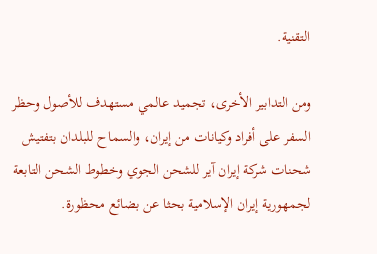التقنية.

ومن التدابير الأخرى، تجميد عالمي مستهدف للأصول وحظر السفر على أفراد وكيانات من إيران، والسماح للبلدان بتفتيش شحنات شركة إيران آير للشحن الجوي وخطوط الشحن التابعة لجمهورية إيران الإسلامية بحثا عن بضائع محظورة.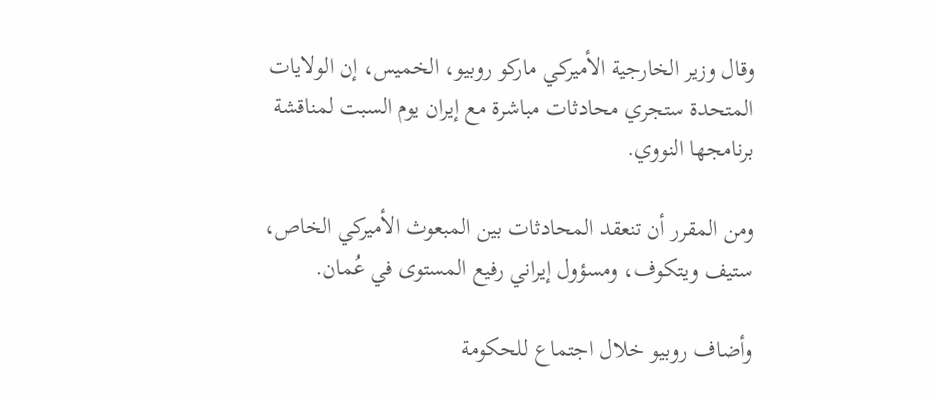وقال وزير الخارجية الأميركي ماركو روبيو، الخميس، إن الولايات المتحدة ستجري محادثات مباشرة مع إيران يوم السبت لمناقشة برنامجها النووي.

ومن المقرر أن تنعقد المحادثات بين المبعوث الأميركي الخاص، ستيف ويتكوف، ومسؤول إيراني رفيع المستوى في عُمان.

وأضاف روبيو خلال اجتماع للحكومة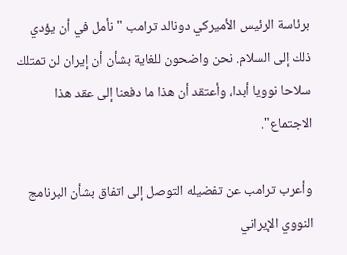برئاسة الرئيس الأميركي دونالد ترامب "نأمل في أن يؤدي ذلك إلى السلام. نحن واضحون للغاية بشأن أن إيران لن تمتلك سلاحا نوويا أبدا، وأعتقد أن هذا ما دفعنا إلى عقد هذا الاجتماع".

وأعرب ترامب عن تفضيله التوصل إلى اتفاق بشأن البرنامج النووي الإيراني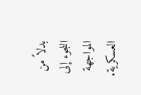بدلاً من اللجوء إلى المواجهة العسكرية.